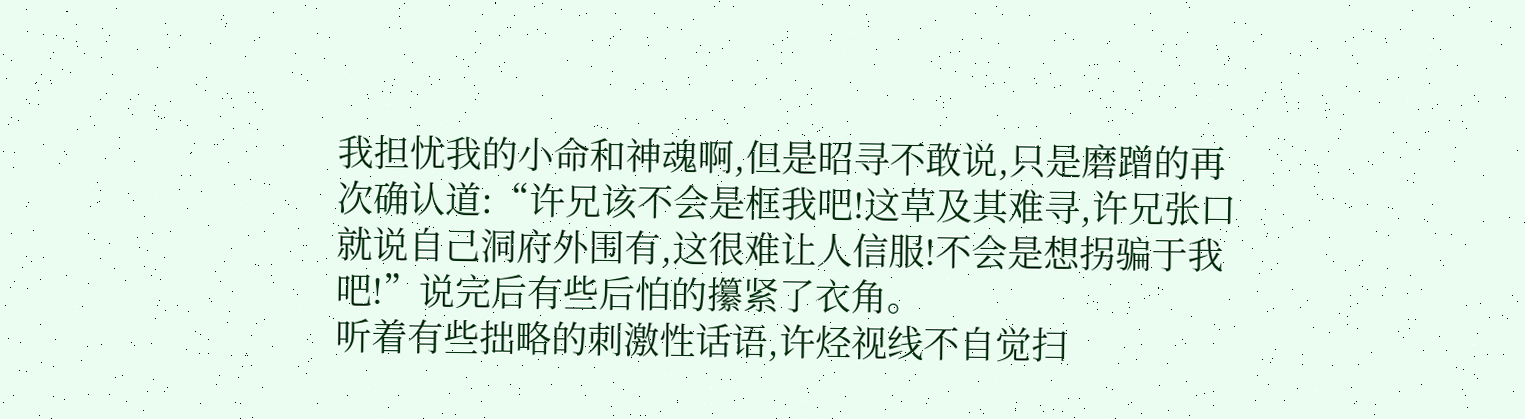我担忧我的小命和神魂啊,但是昭寻不敢说,只是磨蹭的再次确认道:“许兄该不会是框我吧!这草及其难寻,许兄张口就说自己洞府外围有,这很难让人信服!不会是想拐骗于我吧!”说完后有些后怕的攥紧了衣角。
听着有些拙略的刺激性话语,许烃视线不自觉扫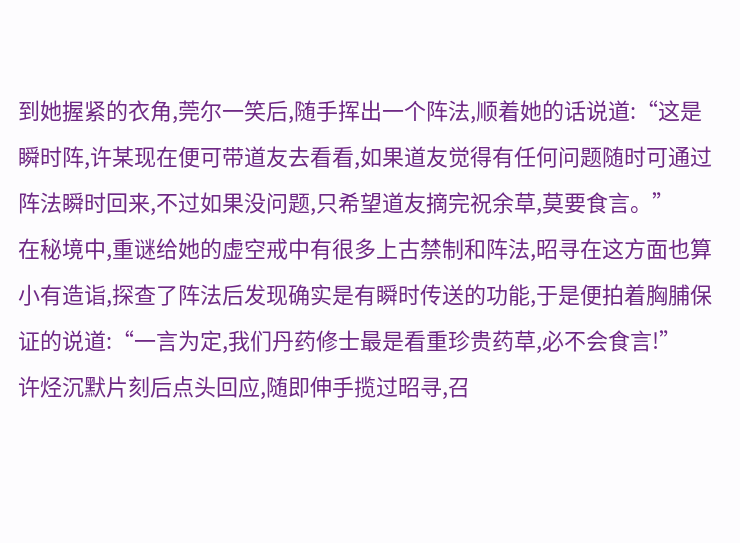到她握紧的衣角,莞尔一笑后,随手挥出一个阵法,顺着她的话说道:“这是瞬时阵,许某现在便可带道友去看看,如果道友觉得有任何问题随时可通过阵法瞬时回来,不过如果没问题,只希望道友摘完祝余草,莫要食言。”
在秘境中,重谜给她的虚空戒中有很多上古禁制和阵法,昭寻在这方面也算小有造诣,探查了阵法后发现确实是有瞬时传送的功能,于是便拍着胸脯保证的说道:“一言为定,我们丹药修士最是看重珍贵药草,必不会食言!”
许烃沉默片刻后点头回应,随即伸手揽过昭寻,召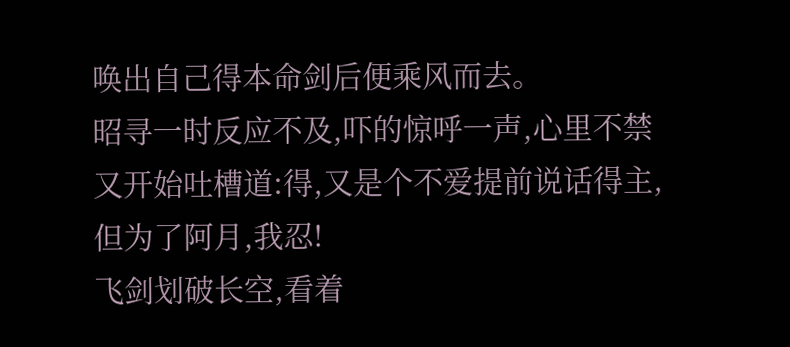唤出自己得本命剑后便乘风而去。
昭寻一时反应不及,吓的惊呼一声,心里不禁又开始吐槽道:得,又是个不爱提前说话得主,但为了阿月,我忍!
飞剑划破长空,看着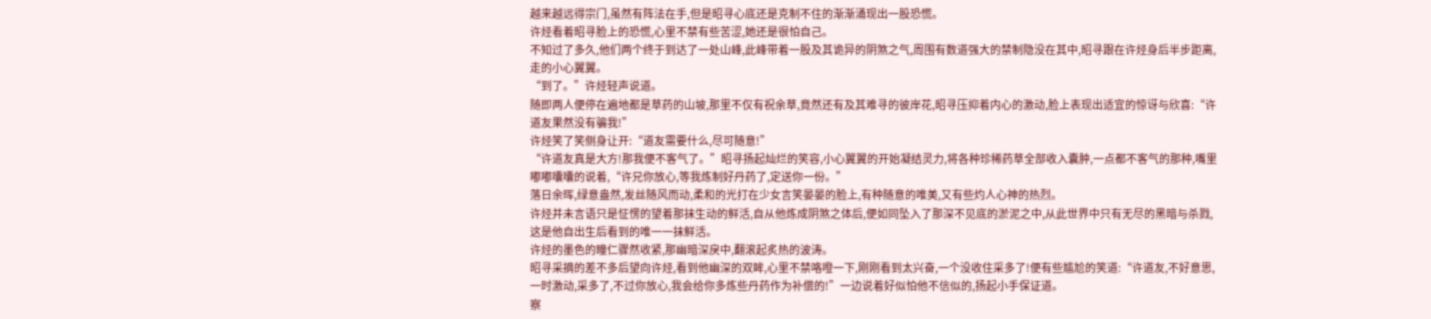越来越远得宗门,虽然有阵法在手,但是昭寻心底还是克制不住的渐渐涌现出一股恐慌。
许烃看着昭寻脸上的恐慌,心里不禁有些苦涩,她还是很怕自己。
不知过了多久,他们两个终于到达了一处山峰,此峰带着一股及其诡异的阴煞之气,周围有数道强大的禁制隐没在其中,昭寻跟在许烃身后半步距离,走的小心翼翼。
“到了。”许烃轻声说道。
随即两人便停在遍地都是草药的山坡,那里不仅有祝余草,竟然还有及其难寻的彼岸花,昭寻压抑着内心的激动,脸上表现出适宜的惊讶与欣喜:“许道友果然没有骗我!”
许烃笑了笑侧身让开:“道友需要什么,尽可随意!”
“许道友真是大方!那我便不客气了。”昭寻扬起灿烂的笑容,小心翼翼的开始凝结灵力,将各种珍稀药草全部收入囊肿,一点都不客气的那种,嘴里嘟嘟囔囔的说着,“许兄你放心,等我炼制好丹药了,定送你一份。”
落日余晖,绿意盎然,发丝随风而动,柔和的光打在少女言笑晏晏的脸上,有种随意的唯美,又有些灼人心神的热烈。
许烃并未言语只是怔愣的望着那抹生动的鲜活,自从他炼成阴煞之体后,便如同坠入了那深不见底的淤泥之中,从此世界中只有无尽的黑暗与杀戮,这是他自出生后看到的唯一一抹鲜活。
许烃的墨色的瞳仁骤然收紧,那幽暗深戾中,翻滚起炙热的波涛。
昭寻采摘的差不多后望向许烃,看到他幽深的双眸,心里不禁咯噔一下,刚刚看到太兴奋,一个没收住采多了!便有些尴尬的笑道:“许道友,不好意思,一时激动,采多了,不过你放心,我会给你多炼些丹药作为补偿的!”一边说着好似怕他不信似的,扬起小手保证道。
察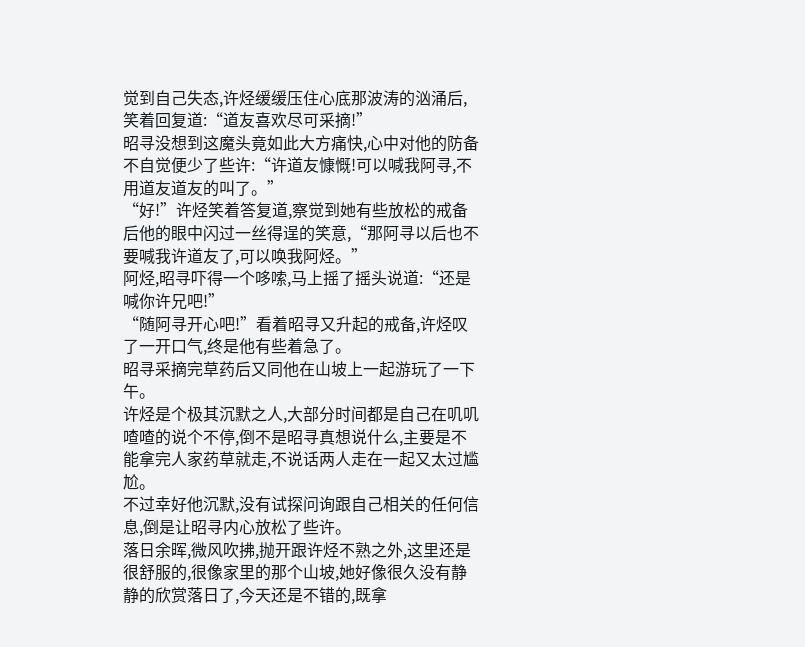觉到自己失态,许烃缓缓压住心底那波涛的汹涌后,笑着回复道:“道友喜欢尽可采摘!”
昭寻没想到这魔头竟如此大方痛快,心中对他的防备不自觉便少了些许:“许道友慷慨!可以喊我阿寻,不用道友道友的叫了。”
“好!”许烃笑着答复道,察觉到她有些放松的戒备后他的眼中闪过一丝得逞的笑意,“那阿寻以后也不要喊我许道友了,可以唤我阿烃。”
阿烃,昭寻吓得一个哆嗦,马上摇了摇头说道:“还是喊你许兄吧!”
“随阿寻开心吧!”看着昭寻又升起的戒备,许烃叹了一开口气,终是他有些着急了。
昭寻采摘完草药后又同他在山坡上一起游玩了一下午。
许烃是个极其沉默之人,大部分时间都是自己在叽叽喳喳的说个不停,倒不是昭寻真想说什么,主要是不能拿完人家药草就走,不说话两人走在一起又太过尴尬。
不过幸好他沉默,没有试探问询跟自己相关的任何信息,倒是让昭寻内心放松了些许。
落日余晖,微风吹拂,抛开跟许烃不熟之外,这里还是很舒服的,很像家里的那个山坡,她好像很久没有静静的欣赏落日了,今天还是不错的,既拿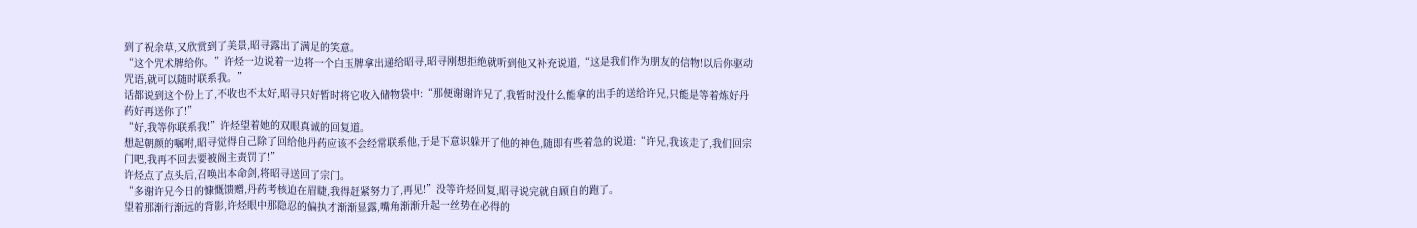到了祝余草,又欣赏到了美景,昭寻露出了满足的笑意。
“这个咒术牌给你。”许烃一边说着一边将一个白玉牌拿出递给昭寻,昭寻刚想拒绝就听到他又补充说道,“这是我们作为朋友的信物!以后你驱动咒语,就可以随时联系我。”
话都说到这个份上了,不收也不太好,昭寻只好暂时将它收入储物袋中:“那便谢谢许兄了,我暂时没什么能拿的出手的送给许兄,只能是等着炼好丹药好再送你了!”
“好,我等你联系我!”许烃望着她的双眼真诚的回复道。
想起朝颜的嘱咐,昭寻觉得自己除了回给他丹药应该不会经常联系他,于是下意识躲开了他的神色,随即有些着急的说道:“许兄,我该走了,我们回宗门吧,我再不回去要被阁主责罚了!”
许烃点了点头后,召唤出本命剑,将昭寻送回了宗门。
“多谢许兄今日的慷慨馈赠,丹药考核迫在眉睫,我得赶紧努力了,再见!”没等许烃回复,昭寻说完就自顾自的跑了。
望着那渐行渐远的背影,许烃眼中那隐忍的偏执才渐渐显露,嘴角渐渐升起一丝势在必得的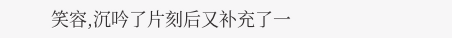笑容,沉吟了片刻后又补充了一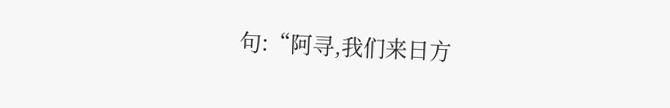句:“阿寻,我们来日方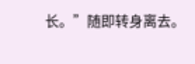长。”随即转身离去。